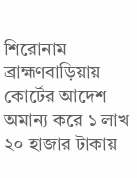শিরোনাম
ব্রাহ্মণবাড়িয়ায় কোর্টের আদেশ অমান্য করে ১ লাখ ২০ হাজার টাকায়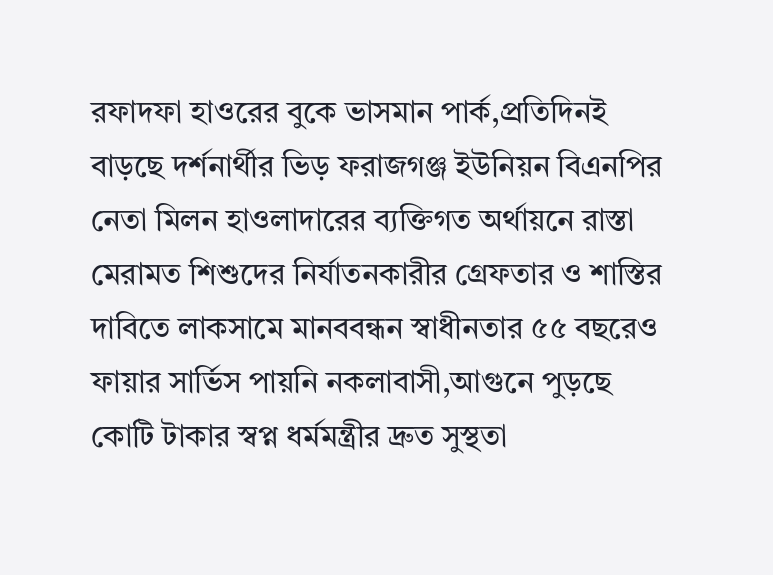রফাদফা হাওরের বুকে ভাসমান পার্ক,প্রতিদিনই বাড়ছে দর্শনার্থীর ভিড় ফরাজগঞ্জ ইউনিয়ন বিএনপির নেতা মিলন হাওলাদারের ব্যক্তিগত অর্থায়নে রাস্তা মেরামত শিশুদের নির্যাতনকারীর গ্রেফতার ও শাস্তির দাবিতে লাকসামে মানববন্ধন স্বাধীনতার ৫৫ বছরেও ফায়ার সার্ভিস পায়নি নকলাবাসী,আগুনে পুড়ছে কোটি টাকার স্বপ্ন ধর্মমন্ত্রীর দ্রুত সুস্থতা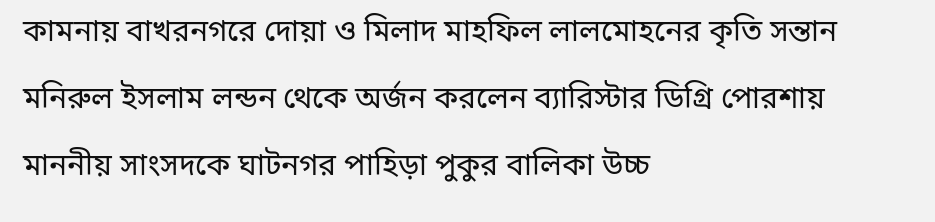কামনায় বাখরনগরে দোয়া ও মিলাদ মাহফিল লালমোহনের কৃতি সন্তান মনিরুল ইসলাম লন্ডন থেকে অর্জন করলেন ব্যারিস্টার ডিগ্রি পোরশায় মাননীয় সাংসদকে ঘাটনগর পাহিড়া পুকুর বালিকা উচ্চ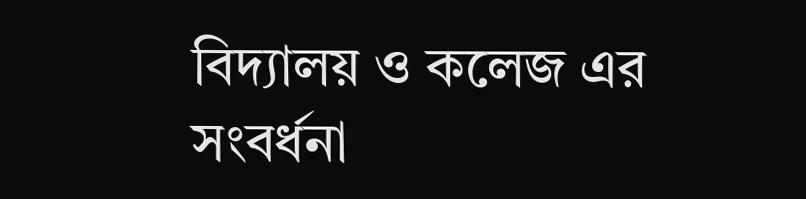বিদ্যালয় ও কলেজ এর সংবর্ধনা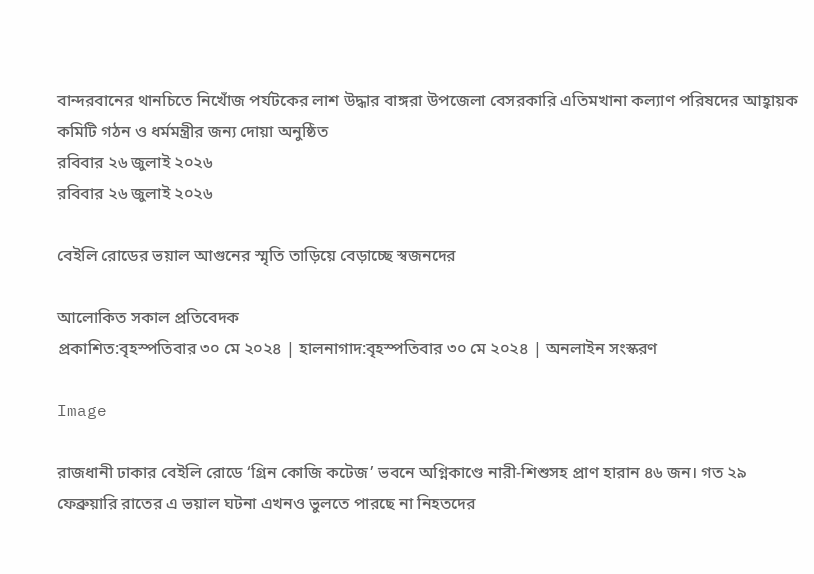বান্দরবানের থানচিতে নিখোঁজ পর্যটকের লাশ উদ্ধার বাঙ্গরা উপজেলা বেসরকারি এতিমখানা কল্যাণ পরিষদের আহ্বায়ক কমিটি গঠন ও ধর্মমন্ত্রীর জন্য দোয়া অনুষ্ঠিত
রবিবার ২৬ জুলাই ২০২৬
রবিবার ২৬ জুলাই ২০২৬

বেইলি রোডের ভয়াল আগুনের স্মৃতি তাড়িয়ে বেড়াচ্ছে স্বজনদের

আলোকিত সকাল প্রতিবেদক
প্রকাশিত:বৃহস্পতিবার ৩০ মে ২০২৪ | হালনাগাদ:বৃহস্পতিবার ৩০ মে ২০২৪ | অনলাইন সংস্করণ

Image

রাজধানী ঢাকার বেইলি রোডে ‘গ্রিন কোজি কটেজ’ ভবনে অগ্নিকাণ্ডে নারী-শিশুসহ প্রাণ হারান ৪৬ জন। গত ২৯ ফেব্রুয়ারি রাতের এ ভয়াল ঘটনা এখনও ভুলতে পারছে না নিহতদের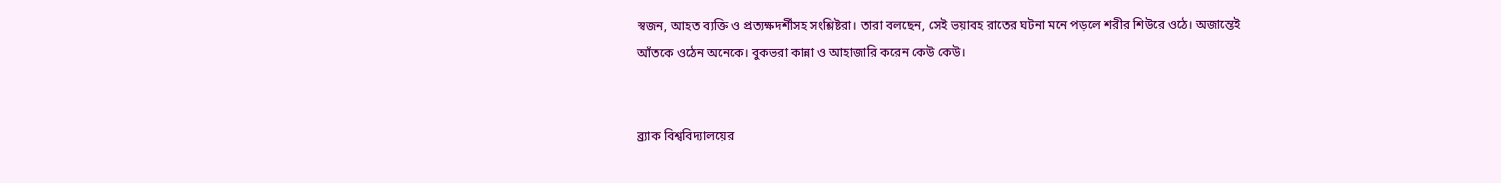স্বজন, আহত ব্যক্তি ও প্রত্যক্ষদর্শীসহ সংশ্লিষ্টরা। তারা বলছেন, সেই ভয়াবহ রাতের ঘটনা মনে পড়লে শরীর শিউরে ওঠে। অজান্তেই আঁতকে ওঠেন অনেকে। বুকভরা কান্না ও আহাজারি করেন কেউ কেউ।


ব্র্যাক বিশ্ববিদ্যালয়ের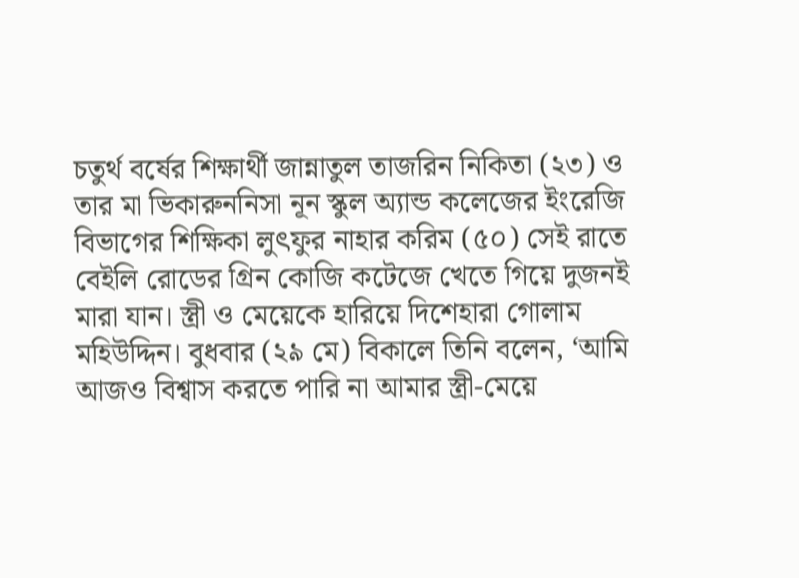চতুর্থ বর্ষের শিক্ষার্থী জান্নাতুল তাজরিন নিকিতা (২৩) ও তার মা ভিকারুননিসা নূন স্কুল অ্যান্ড কলেজের ইংরেজি বিভাগের শিক্ষিকা লুৎফুর নাহার করিম (৫০) সেই রাতে বেইলি রোডের গ্রিন কোজি কটেজে খেতে গিয়ে দুজনই মারা যান। স্ত্রী ও মেয়েকে হারিয়ে দিশেহারা গোলাম মহিউদ্দিন। বুধবার (২৯ মে) বিকালে তিনি বলেন, ‘আমি আজও বিশ্বাস করতে পারি না আমার স্ত্রী-মেয়ে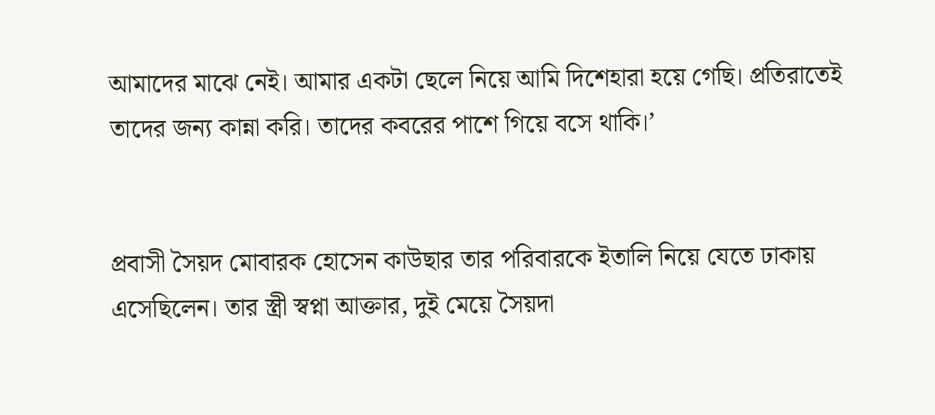আমাদের মাঝে নেই। আমার একটা ছেলে নিয়ে আমি দিশেহারা হয়ে গেছি। প্রতিরাতেই তাদের জন্য কান্না করি। তাদের কবরের পাশে গিয়ে বসে থাকি।’


প্রবাসী সৈয়দ মোবারক হোসেন কাউছার তার পরিবারকে ইতালি নিয়ে যেতে ঢাকায় এসেছিলেন। তার স্ত্রী স্বপ্না আক্তার, দুই মেয়ে সৈয়দা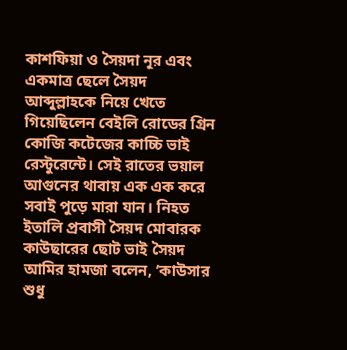কাশফিয়া ও সৈয়দা নূর এবং একমাত্র ছেলে সৈয়দ আব্দুল্লাহকে নিয়ে খেতে গিয়েছিলেন বেইলি রোডের গ্রিন কোজি কটেজের কাচ্চি ভাই রেস্টুরেন্টে। সেই রাতের ভয়াল আগুনের থাবায় এক এক করে সবাই পুড়ে মারা যান। নিহত ইতালি প্রবাসী সৈয়দ মোবারক কাউছারের ছোট ভাই সৈয়দ আমির হামজা বলেন, ‘কাউসার শুধু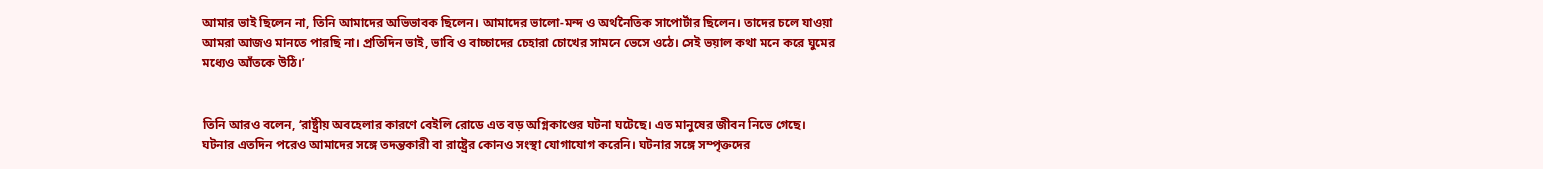আমার ভাই ছিলেন না, তিনি আমাদের অভিভাবক ছিলেন। আমাদের ভালো-মন্দ ও অর্থনৈতিক সাপোর্টার ছিলেন। তাদের চলে যাওয়া আমরা আজও মানতে পারছি না। প্রতিদিন ভাই, ভাবি ও বাচ্চাদের চেহারা চোখের সামনে ভেসে ওঠে। সেই ভয়াল কথা মনে করে ঘুমের মধ্যেও আঁতকে উঠি।’


তিনি আরও বলেন, ‘রাষ্ট্রীয় অবহেলার কারণে বেইলি রোডে এত বড় অগ্নিকাণ্ডের ঘটনা ঘটেছে। এত মানুষের জীবন নিভে গেছে। ঘটনার এতদিন পরেও আমাদের সঙ্গে তদন্তকারী বা রাষ্ট্রের কোনও সংস্থা যোগাযোগ করেনি। ঘটনার সঙ্গে সম্পৃক্তদের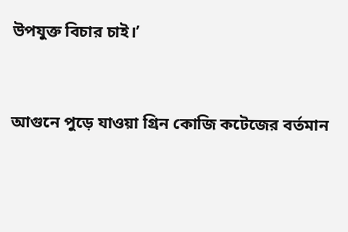উপযুক্ত বিচার চাই।’


আগুনে পুড়ে যাওয়া গ্রিন কোজি কটেজের বর্তমান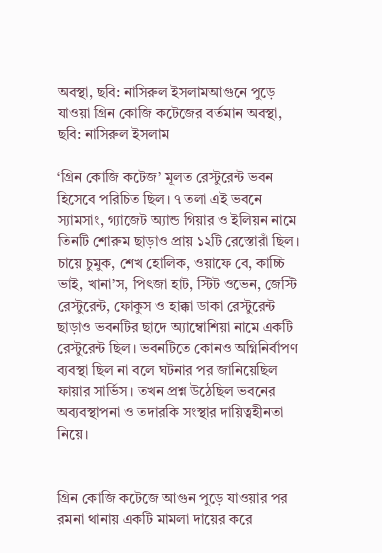অবস্থা, ছবি: নাসিরুল ইসলামআগুনে পুড়ে যাওয়া গ্রিন কোজি কটেজের বর্তমান অবস্থা, ছবি: নাসিরুল ইসলাম

‘গ্রিন কোজি কটেজ’ মূলত রেস্টুরেন্ট ভবন হিসেবে পরিচিত ছিল। ৭ তলা এই ভবনে স্যামসাং, গ্যাজেট অ্যান্ড গিয়ার ও ইলিয়ন নামে তিনটি শোরুম ছাড়াও প্রায় ১২টি রেস্তোরাঁ ছিল। চায়ে চুমুক, শেখ হোলিক, ওয়াফে বে, কাচ্চি ভাই, খানা’স, পিৎজা হাট, স্টিট ওভেন, জেস্টি রেস্টুরেন্ট, ফোকুস ও হাক্কা ডাকা রেস্টুরেন্ট ছাড়াও ভবনটির ছাদে অ্যাম্বোশিয়া নামে একটি রেস্টুরেন্ট ছিল। ভবনটিতে কোনও অগ্নিনির্বাপণ ব্যবস্থা ছিল না বলে ঘটনার পর জানিয়েছিল ফায়ার সার্ভিস। তখন প্রশ্ন উঠেছিল ভবনের অব্যবস্থাপনা ও তদারকি সংস্থার দায়িত্বহীনতা নিয়ে।


গ্রিন কোজি কটেজে আগুন পুড়ে যাওয়ার পর রমনা থানায় একটি মামলা দায়ের করে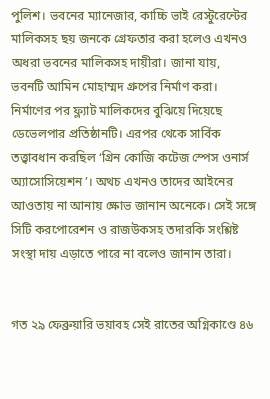পুলিশ। ভবনের ম্যানেজার, কাচ্চি ভাই রেস্টুরেন্টের মালিকসহ ছয় জনকে গ্রেফতার করা হলেও এখনও অধরা ভবনের মালিকসহ দায়ীরা। জানা যায়, ভবনটি আমিন মোহাম্মদ গ্রুপের নির্মাণ করা। নির্মাণের পর ফ্ল্যাট মালিকদের বুঝিয়ে দিয়েছে ডেভেলপার প্রতিষ্ঠানটি। এরপর থেকে সার্বিক তত্ত্বাবধান করছিল ‘গ্রিন কোজি কটেজ স্পেস ওনার্স অ্যাসোসিয়েশন’। অথচ এখনও তাদের আইনের আওতায় না আনায় ক্ষোভ জানান অনেকে। সেই সঙ্গে সিটি করপোরেশন ও রাজউকসহ তদারকি সংশ্লিষ্ট সংস্থা দায় এড়াতে পারে না বলেও জানান তারা।


গত ২৯ ফেব্রুয়ারি ভয়াবহ সেই রাতের অগ্নিকাণ্ডে ৪৬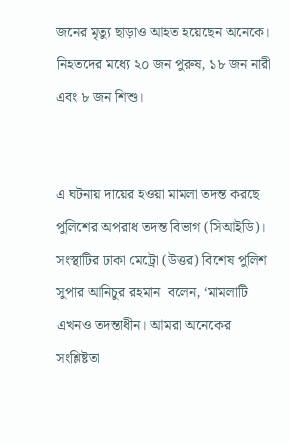জনের মৃত্যু ছাড়াও আহত হয়েছেন অনেকে। নিহতদের মধ্যে ২০ জন পুরুষ, ১৮ জন নারী এবং ৮ জন শিশু।


এ ঘটনায় দায়ের হওয়া মামলা তদন্ত করছে পুলিশের অপরাধ তদন্ত বিভাগ (সিআইডি)। সংস্থাটির ঢাকা মেট্রো (উত্তর) বিশেষ পুলিশ সুপার আনিচুর রহমান  বলেন, ‘মামলাটি এখনও তদন্তাধীন। আমরা অনেকের সংশ্লিষ্টতা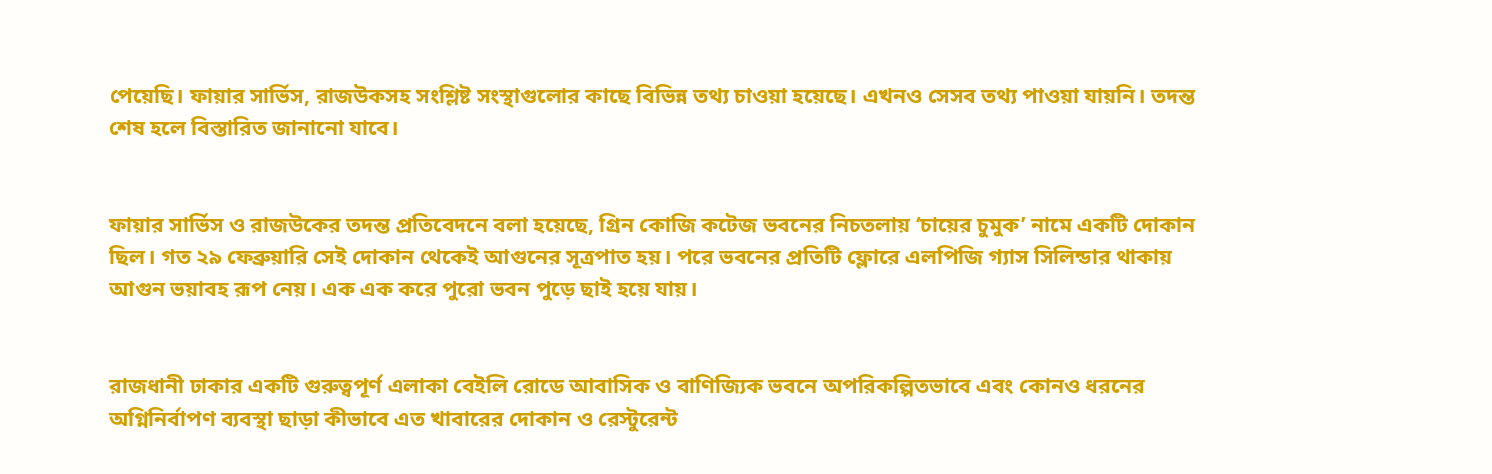পেয়েছি। ফায়ার সার্ভিস, রাজউকসহ সংশ্লিষ্ট সংস্থাগুলোর কাছে বিভিন্ন তথ্য চাওয়া হয়েছে। এখনও সেসব তথ্য পাওয়া যায়নি। তদন্ত শেষ হলে বিস্তারিত জানানো যাবে।


ফায়ার সার্ভিস ও রাজউকের তদন্ত প্রতিবেদনে বলা হয়েছে, গ্রিন কোজি কটেজ ভবনের নিচতলায় ‘চায়ের চুমুক’ নামে একটি দোকান ছিল। গত ২৯ ফেব্রুয়ারি সেই দোকান থেকেই আগুনের সূত্রপাত হয়। পরে ভবনের প্রতিটি ফ্লোরে এলপিজি গ্যাস সিলিন্ডার থাকায় আগুন ভয়াবহ রূপ নেয়। এক এক করে পুরো ভবন পুড়ে ছাই হয়ে যায়।


রাজধানী ঢাকার একটি গুরুত্বপূর্ণ এলাকা বেইলি রোডে আবাসিক ও বাণিজ্যিক ভবনে অপরিকল্পিতভাবে এবং কোনও ধরনের অগ্নিনির্বাপণ ব্যবস্থা ছাড়া কীভাবে এত খাবারের দোকান ও রেস্টুরেন্ট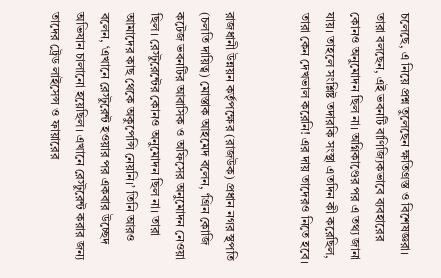চলেছে, এ নিয়ে প্রশ্ন তুলেছেন ক্ষতিগ্রস্ত ও বিশেষজ্ঞরা। তারা বলছেন, এই ভবনটি বাণিজ্যিকভাবে ব্যবহারের কোনও অনুমোদন ছিল না। অগ্নিকাণ্ডের পর এ তথ্য জানা যায়। তাহলে সংশ্লিষ্ট তদারকি সংস্থা এতদিন কী করেছিল, তারা কেন দেখভাল করেনি! এর দায় তাদেরও নিতে হবে।


রাজধানী উন্নয়ন কর্তৃপক্ষের (রাজউক) প্রধান নগর স্থপতি (চলতি দায়িত্ব) মোস্তাক আহমেদ বলেন, ‘গ্রিন কোজি কটেজ ভবনটির আবাসিক ও অফিসের অনুমোদন নেওয়া ছিল। রেস্টুরেন্টের কোনও অনুমোদন ছিল না। তারা আমাদের কাছ থেকে অকুপেন্সি নেয়নি।’ তিনি আরও বলেন, ‘এখানে রেস্টুরেন্ট হওয়ার পর একবার উচ্ছেদ অভিযান চালানো হয়েছিল। এখানে রেস্টুরেন্ট করার জন্য তাদের ট্রেড লাইসেন্স ও ফায়ারের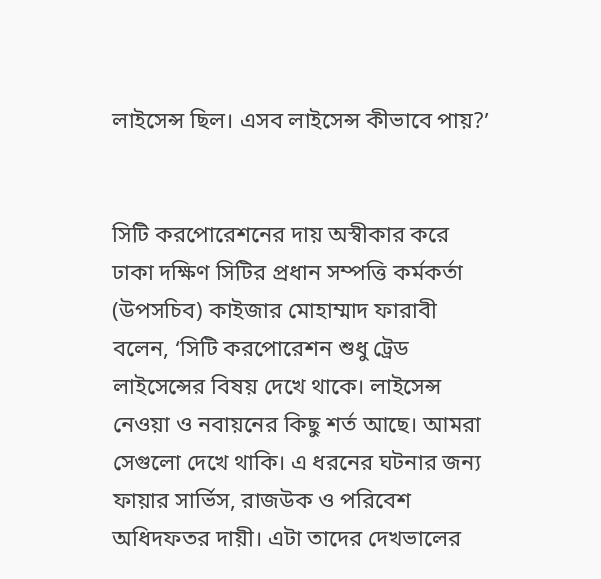লাইসেন্স ছিল। এসব লাইসেন্স কীভাবে পায়?’


সিটি করপোরেশনের দায় অস্বীকার করে ঢাকা দক্ষিণ সিটির প্রধান সম্পত্তি কর্মকর্তা (উপসচিব) কাইজার মোহাম্মাদ ফারাবী  বলেন, ‘সিটি করপোরেশন শুধু ট্রেড লাইসেন্সের বিষয় দেখে থাকে। লাইসেন্স নেওয়া ও নবায়নের কিছু শর্ত আছে। আমরা সেগুলো দেখে থাকি। এ ধরনের ঘটনার জন্য ফায়ার সার্ভিস, রাজউক ও পরিবেশ অধিদফতর দায়ী। এটা তাদের দেখভালের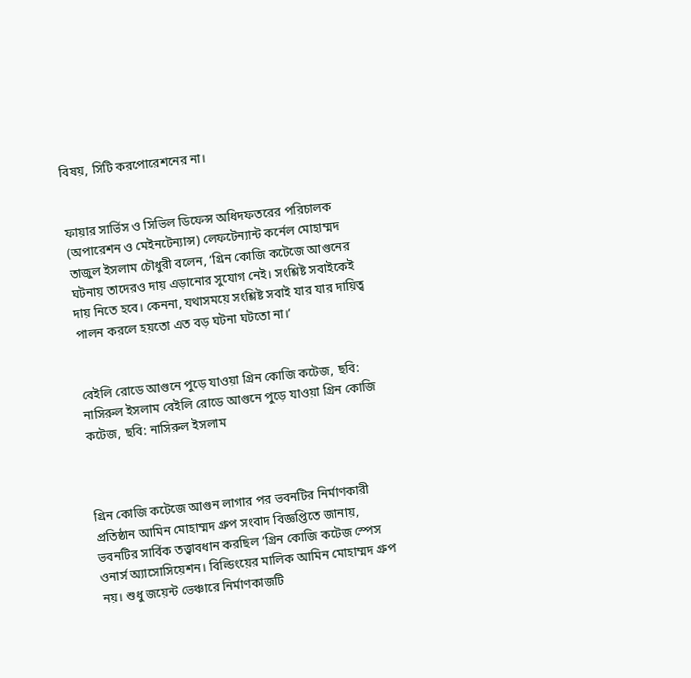বিষয়, সিটি করপোরেশনের না।


ফায়ার সার্ভিস ও সিভিল ডিফেন্স অধিদফতরের পরিচালক (অপারেশন ও মেইনটেন্যান্স) লেফটেন্যান্ট কর্নেল মোহাম্মদ তাজুল ইসলাম চৌধুরী বলেন, ‘গ্রিন কোজি কটেজে আগুনের ঘটনায় তাদেরও দায় এড়ানোর সুযোগ নেই। সংশ্লিষ্ট সবাইকেই দায় নিতে হবে। কেননা, যথাসময়ে সংশ্লিষ্ট সবাই যার যার দায়িত্ব পালন করলে হয়তো এত বড় ঘটনা ঘটতো না।’


বেইলি রোডে আগুনে পুড়ে যাওয়া গ্রিন কোজি কটেজ, ছবি: নাসিরুল ইসলাম বেইলি রোডে আগুনে পুড়ে যাওয়া গ্রিন কোজি কটেজ, ছবি: নাসিরুল ইসলাম



গ্রিন কোজি কটেজে আগুন লাগার পর ভবনটির নির্মাণকারী প্রতিষ্ঠান আমিন মোহাম্মদ গ্রুপ সংবাদ বিজ্ঞপ্তিতে জানায়, ভবনটির সার্বিক তত্ত্বাবধান করছিল ‘গ্রিন কোজি কটেজ স্পেস ওনার্স অ্যাসোসিয়েশন। বিল্ডিংয়ের মালিক আমিন মোহাম্মদ গ্রুপ নয়। শুধু জয়েন্ট ভেঞ্চারে নির্মাণকাজটি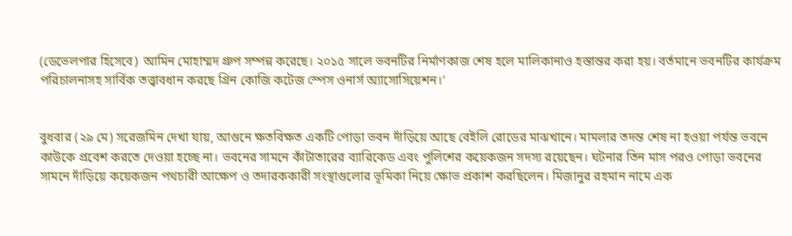(ডেভেলপার হিসেবে) আমিন মোহাম্মদ গ্রুপ সম্পন্ন করেছে। ২০১৫ সালে ভবনটির নির্মাণকাজ শেষ হলে মালিকানাও হস্তান্তর করা হয়। বর্তমানে ভবনটির কার্যক্রম পরিচালনাসহ সার্বিক তত্ত্বাবধান করছে গ্রিন কোজি কটেজ স্পেস ওনার্স অ্যাসোসিয়েশন।’


বুধবার (২৯ মে) সরেজমিন দেখা যায়, আগুনে ক্ষতবিক্ষত একটি পোড়া ভবন দাঁড়িয়ে আছে বেইলি রোডের মাঝখানে। মামলার তদন্ত শেষ না হওয়া পর্যন্ত ভবনে কাউকে প্রবেশ করতে দেওয়া হচ্ছে না। ভবনের সামনে কাঁটাতারের ব্যারিকেড এবং পুলিশের কয়েকজন সদস্য রয়েছেন। ঘটনার তিন মাস পরও পোড়া ভবনের সামনে দাঁড়িয়ে কয়েকজন পথচারী আক্ষেপ ও তদারককারী সংস্থাগুলোর ভূমিকা নিয়ে ক্ষোভ প্রকাশ করছিলেন। মিজানুর রহমান নামে এক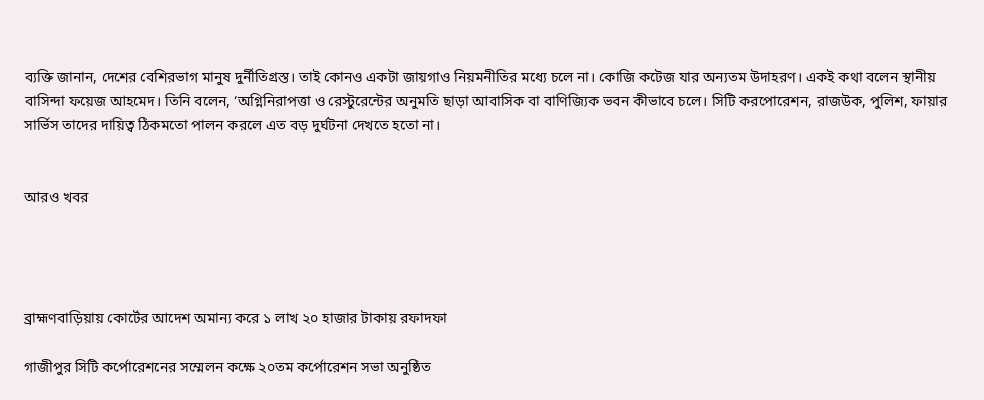ব্যক্তি জানান, দেশের বেশিরভাগ মানুষ দুর্নীতিগ্রস্ত। তাই কোনও একটা জায়গাও নিয়মনীতির মধ্যে চলে না। কোজি কটেজ যার অন্যতম উদাহরণ। একই কথা বলেন স্থানীয় বাসিন্দা ফয়েজ আহমেদ। তিনি বলেন, ‘অগ্নিনিরাপত্তা ও রেস্টুরেন্টের অনুমতি ছাড়া আবাসিক বা বাণিজ্যিক ভবন কীভাবে চলে। সিটি করপোরেশন, রাজউক, পুলিশ, ফায়ার সার্ভিস তাদের দায়িত্ব ঠিকমতো পালন করলে এত বড় দুর্ঘটনা দেখতে হতো না।


আরও খবর




ব্রাহ্মণবাড়িয়ায় কোর্টের আদেশ অমান্য করে ১ লাখ ২০ হাজার টাকায় রফাদফা

গাজীপুর সিটি কর্পোরেশনের সম্মেলন কক্ষে ২০তম কর্পোরেশন সভা অনুষ্ঠিত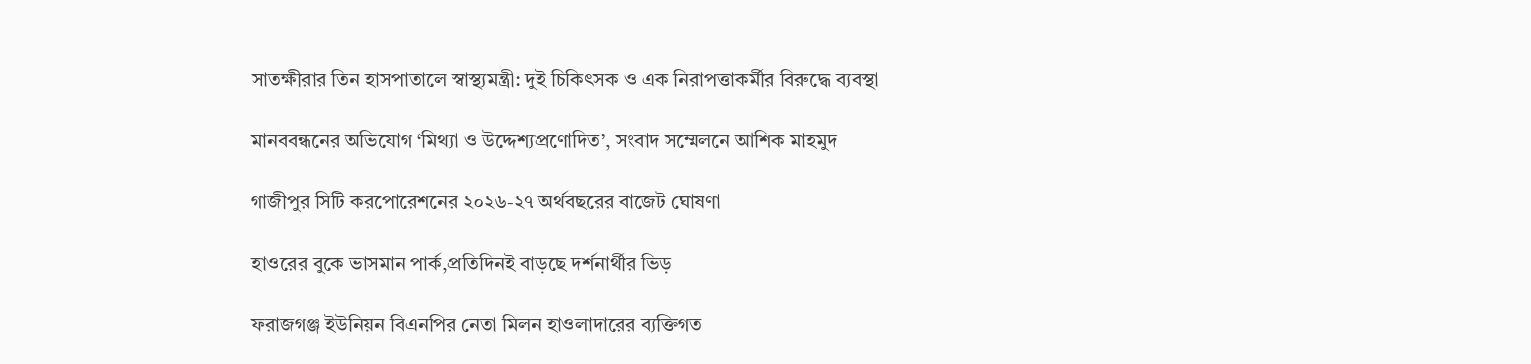সাতক্ষীরার তিন হাসপাতালে স্বাস্থ্যমন্ত্রী: দুই চিকিৎসক ও এক নিরাপত্তাকর্মীর বিরুদ্ধে ব্যবস্থা

মানববন্ধনের অভিযোগ ‘মিথ্যা ও উদ্দেশ্যপ্রণোদিত’, সংবাদ সম্মেলনে আশিক মাহমুদ

গাজীপুর সিটি করপোরেশনের ২০২৬-২৭ অর্থবছরের বাজেট ঘোষণা

হাওরের বুকে ভাসমান পার্ক,প্রতিদিনই বাড়ছে দর্শনার্থীর ভিড়

ফরাজগঞ্জ ইউনিয়ন বিএনপির নেতা মিলন হাওলাদারের ব্যক্তিগত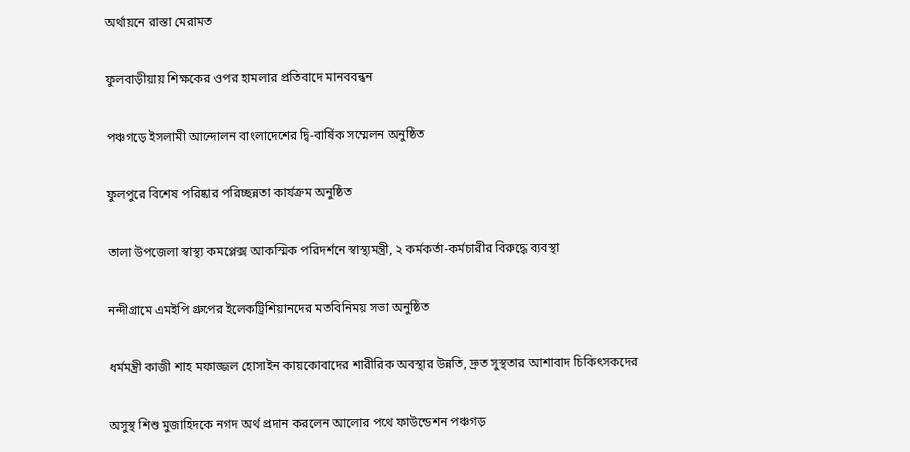অর্থায়নে রাস্তা মেরামত

ফুলবাড়ীয়ায় শিক্ষকের ওপর হামলার প্রতিবাদে মানববন্ধন

পঞ্চগড়ে ইসলামী আন্দোলন বাংলাদেশের দ্বি-বার্ষিক সম্মেলন অনুষ্ঠিত

ফুলপুরে বিশেষ পরিষ্কার পরিচ্ছন্নতা কার্যক্রম অনুষ্ঠিত

তালা উপজেলা স্বাস্থ্য কমপ্লেক্স আকস্মিক পরিদর্শনে স্বাস্থ্যমন্ত্রী, ২ কর্মকর্তা-কর্মচারীর বিরুদ্ধে ব্যবস্থা

নন্দীগ্রামে এমইপি গ্রুপের ইলেকট্রিশিয়ানদের মতবিনিময় সভা অনুষ্ঠিত

ধর্মমন্ত্রী কাজী শাহ মফাজ্জল হোসাইন কায়কোবাদের শারীরিক অবস্থার উন্নতি, দ্রুত সুস্থতার আশাবাদ চিকিৎসকদের

অসুস্থ শিশু মুজাহিদকে নগদ অর্থ প্রদান করলেন আলোর পথে ফাউন্ডেশন পঞ্চগড়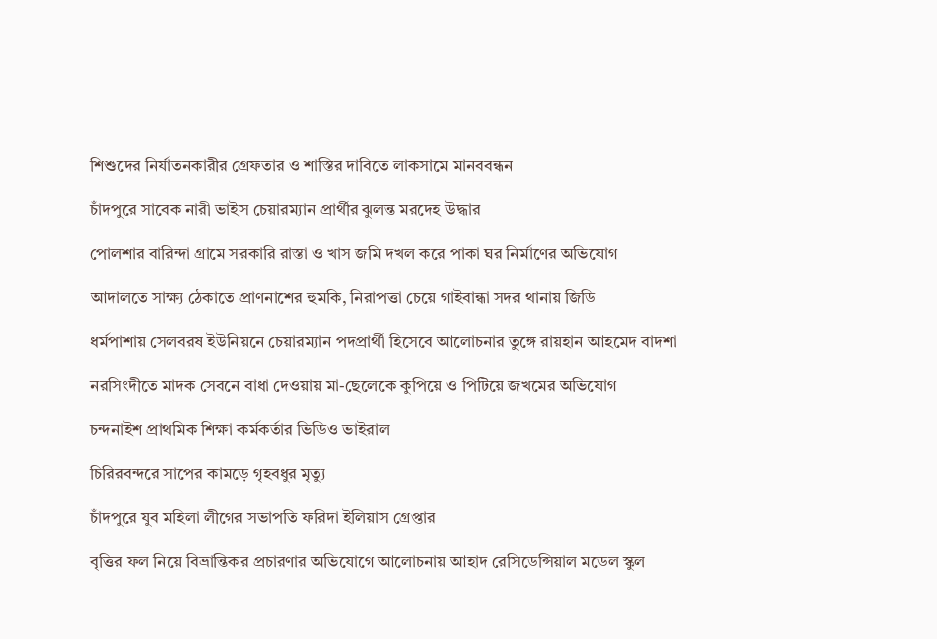শিশুদের নির্যাতনকারীর গ্রেফতার ও শাস্তির দাবিতে লাকসামে মানববন্ধন

চাঁদপুরে সাবেক নারী ভাইস চেয়ারম্যান প্রার্থীর ঝুলন্ত মরদেহ উদ্ধার

পোলশার বারিন্দা গ্রামে সরকারি রাস্তা ও খাস জমি দখল করে পাকা ঘর নির্মাণের অভিযোগ

আদালতে সাক্ষ্য ঠেকাতে প্রাণনাশের হুমকি, নিরাপত্তা চেয়ে গাইবান্ধা সদর থানায় জিডি

ধর্মপাশায় সেলবরষ ইউনিয়নে চেয়ারম্যান পদপ্রার্থী হিসেবে আলোচনার তুঙ্গে রায়হান আহমেদ বাদশা

নরসিংদীতে মাদক সেবনে বাধা দেওয়ায় মা-ছেলেকে কুপিয়ে ও পিটিয়ে জখমের অভিযোগ

চন্দনাইশ প্রাথমিক শিক্ষা কর্মকর্তার ভিডিও ভাইরাল

চিরিরবন্দরে সাপের কামড়ে গৃহবধুর মৃত্যু

চাঁদপুরে যুব মহিলা লীগের সভাপতি ফরিদা ইলিয়াস গ্রেপ্তার

বৃত্তির ফল নিয়ে বিভ্রান্তিকর প্রচারণার অভিযোগে আলোচনায় আহাদ রেসিডেন্সিয়াল মডেল স্কুল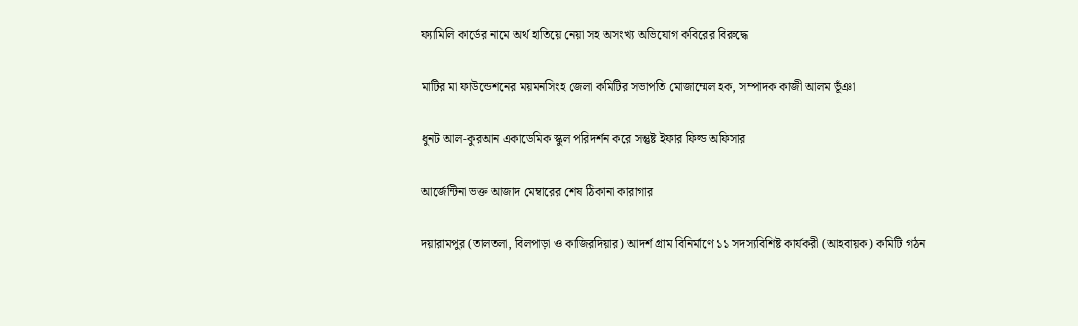ফ্যামিলি কার্ডের নামে অর্থ হাতিয়ে নেয়া সহ অসংখ্য অভিযোগ কবিরের বিরুদ্ধে

মাটির মা ফাউন্ডেশনের ময়মনসিংহ জেলা কমিটির সভাপতি মোজাম্মেল হক, সম্পাদক কাজী আলম ভূঁঞা

ধুনট আল-কুরআন একাডেমিক স্কুল পরিদর্শন করে সন্তুষ্ট ইফার ফিল্ড অফিসার

আর্জেন্টিনা ভক্ত আজাদ মেম্বারের শেষ ঠিকানা কারাগার

দয়ারামপুর (তালতলা, বিলপাড়া ও কাজিরদিয়ার) আদর্শ গ্রাম বিনির্মাণে ১১ সদস্যবিশিষ্ট কার্যকরী (আহবায়ক) কমিটি গঠন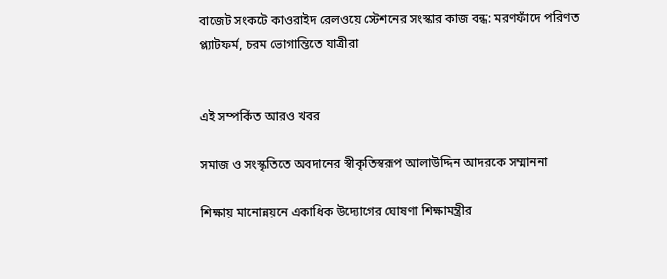বাজেট সংকটে কাওরাইদ রেলওয়ে স্টেশনের সংস্কার কাজ বন্ধ: মরণফাঁদে পরিণত প্ল্যাটফর্ম, চরম ভোগান্তিতে যাত্রীরা


এই সম্পর্কিত আরও খবর

সমাজ ও সংস্কৃতিতে অবদানের স্বীকৃতিস্বরূপ আলাউদ্দিন আদরকে সম্মাননা

শিক্ষায় মানোন্নয়নে একাধিক উদ্যোগের ঘোষণা শিক্ষামন্ত্রীর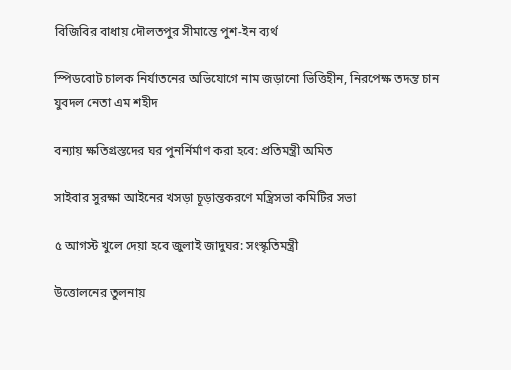বিজিবির বাধায় দৌলতপুর সীমান্তে পুশ-ইন ব্যর্থ

স্পিডবোট চালক নির্যাতনের অভিযোগে নাম জড়ানো ভিত্তিহীন, নিরপেক্ষ তদন্ত চান যুবদল নেতা এম শহীদ

বন্যায় ক্ষতিগ্রস্তদের ঘর পুনর্নির্মাণ করা হবে: প্রতিমন্ত্রী অমিত

সাইবার সুরক্ষা আইনের খসড়া চূড়ান্তকরণে মন্ত্রিসভা কমিটির সভা

৫ আগস্ট খুলে দেয়া হবে জুলাই জাদুঘর: সংস্কৃতিমন্ত্রী

উত্তোলনের তুলনায়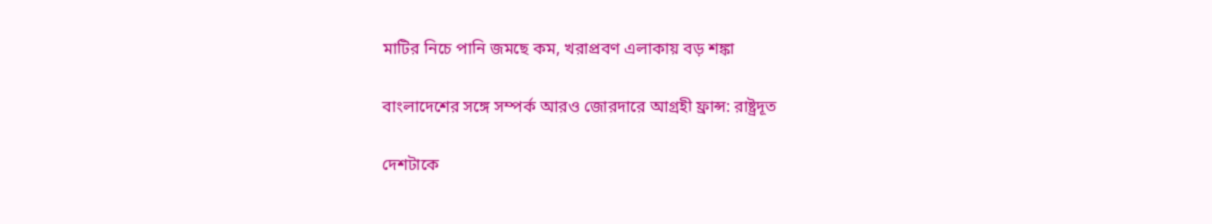মাটির নিচে পানি জমছে কম, খরাপ্রবণ এলাকায় বড় শঙ্কা

বাংলাদেশের সঙ্গে সম্পর্ক আরও জোরদারে আগ্রহী ফ্রান্স: রাষ্ট্রদূত

দেশটাকে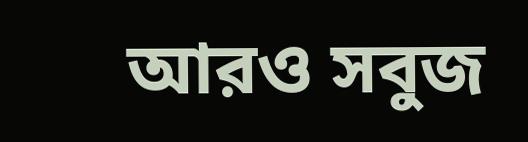আরও সবুজ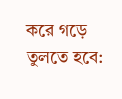করে গড়ে তুলতে হবে: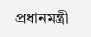প্রধানমন্ত্রী